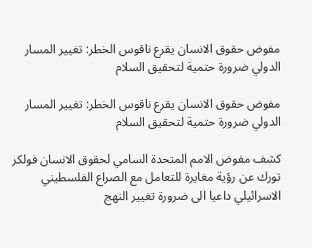مفوض حقوق الانسان يقرع ناقوس الخطر: تغيير المسار الدولي ضرورة حتمية لتحقيق السلام

مفوض حقوق الانسان يقرع ناقوس الخطر: تغيير المسار الدولي ضرورة حتمية لتحقيق السلام

كشف مفوض الامم المتحدة السامي لحقوق الانسان فولكر تورك عن رؤية مغايرة للتعامل مع الصراع الفلسطيني الاسرائيلي داعيا الى ضرورة تغيير النهج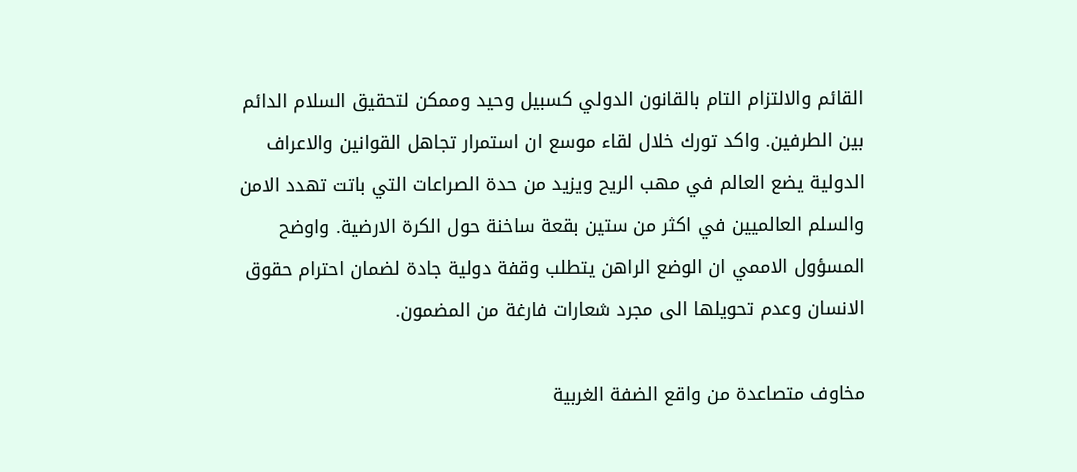القائم والالتزام التام بالقانون الدولي كسبيل وحيد وممكن لتحقيق السلام الدائم بين الطرفين. واكد تورك خلال لقاء موسع ان استمرار تجاهل القوانين والاعراف الدولية يضع العالم في مهب الريح ويزيد من حدة الصراعات التي باتت تهدد الامن والسلم العالميين في اكثر من ستين بقعة ساخنة حول الكرة الارضية. واوضح المسؤول الاممي ان الوضع الراهن يتطلب وقفة دولية جادة لضمان احترام حقوق الانسان وعدم تحويلها الى مجرد شعارات فارغة من المضمون.

مخاوف متصاعدة من واقع الضفة الغربية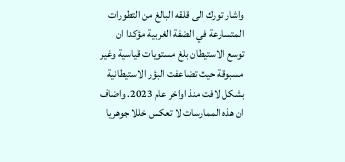واشار تورك الى قلقه البالغ من التطورات المتسارعة في الضفة الغربية مؤكدا ان توسع الاستيطان بلغ مستويات قياسية وغير مسبوقة حيث تضاعفت البؤر الاستيطانية بشكل لافت منذ اواخر عام 2023. واضاف ان هذه الممارسات لا تعكس خللا جوهريا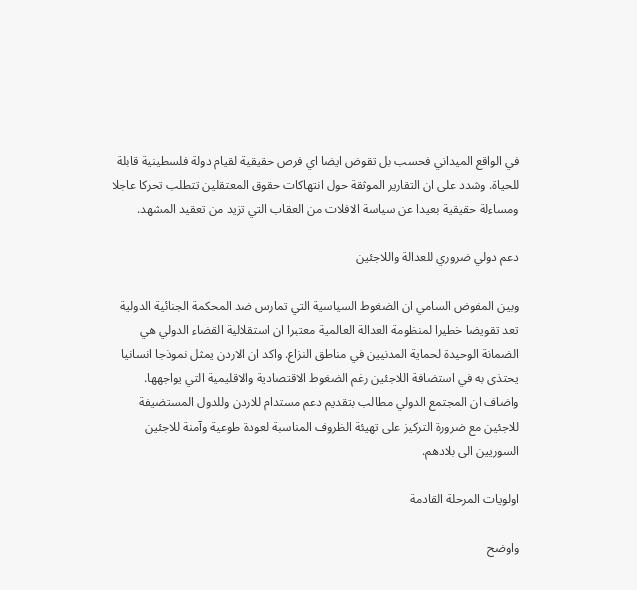في الواقع الميداني فحسب بل تقوض ايضا اي فرص حقيقية لقيام دولة فلسطينية قابلة للحياة. وشدد على ان التقارير الموثقة حول انتهاكات حقوق المعتقلين تتطلب تحركا عاجلا ومساءلة حقيقية بعيدا عن سياسة الافلات من العقاب التي تزيد من تعقيد المشهد.

دعم دولي ضروري للعدالة واللاجئين

وبين المفوض السامي ان الضغوط السياسية التي تمارس ضد المحكمة الجنائية الدولية تعد تقويضا خطيرا لمنظومة العدالة العالمية معتبرا ان استقلالية القضاء الدولي هي الضمانة الوحيدة لحماية المدنيين في مناطق النزاع. واكد ان الاردن يمثل نموذجا انسانيا يحتذى به في استضافة اللاجئين رغم الضغوط الاقتصادية والاقليمية التي يواجهها. واضاف ان المجتمع الدولي مطالب بتقديم دعم مستدام للاردن وللدول المستضيفة للاجئين مع ضرورة التركيز على تهيئة الظروف المناسبة لعودة طوعية وآمنة للاجئين السوريين الى بلادهم.

اولويات المرحلة القادمة

واوضح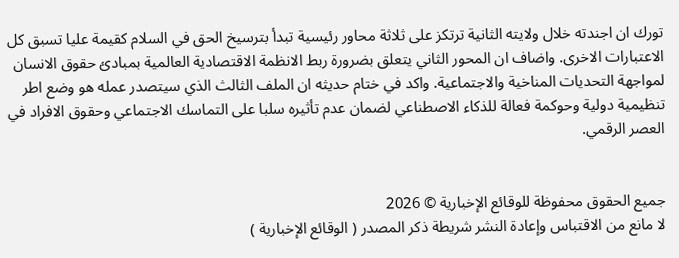تورك ان اجندته خلال ولايته الثانية ترتكز على ثلاثة محاور رئيسية تبدأ بترسيخ الحق في السلام كقيمة عليا تسبق كل الاعتبارات الاخرى. واضاف ان المحور الثاني يتعلق بضرورة ربط الانظمة الاقتصادية العالمية بمبادئ حقوق الانسان لمواجهة التحديات المناخية والاجتماعية. واكد في ختام حديثه ان الملف الثالث الذي سيتصدر عمله هو وضع اطر تنظيمية دولية وحوكمة فعالة للذكاء الاصطناعي لضمان عدم تأثيره سلبا على التماسك الاجتماعي وحقوق الافراد في العصر الرقمي.


جميع الحقوق محفوظة للوقائع الإخبارية © 2026
لا مانع من الاقتباس وإعادة النشر شريطة ذكر المصدر ( الوقائع الإخبارية )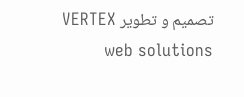تصميم و تطوير VERTEX web solutions